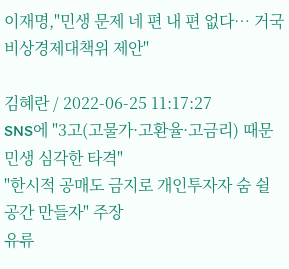이재명,"민생 문제 네 편 내 편 없다… 거국비상경제대책위 제안"

김혜란 / 2022-06-25 11:17:27
SNS에 "3고(고물가·고환율·고금리) 때문 민생 심각한 타격"
"한시적 공매도 금지로 개인투자자 숨 쉴 공간 만들자" 주장
유류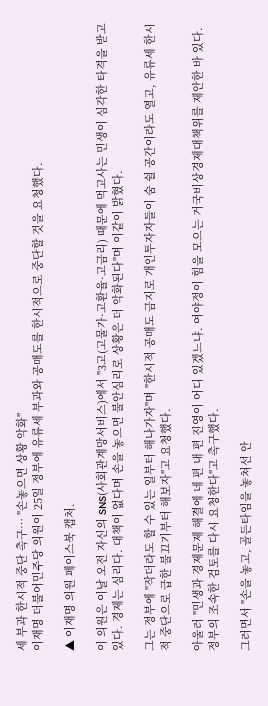세 부과 한시적 중단 촉구… "손놓으면 상황 악화"
이재명 더불어민주당 의원이 25일 정부에 유류세 부과와 공매도를 한시적으로 중단할 것을 요청했다.

▲ 이재명 의원 페이스북 캡처.

이 의원은 이날 오전 자신의 SNS(사회관계망서비스)에서 "3고(고물가·고환율·고금리) 때문에 먹고사는 민생이 심각한 타격을 받고 있다. 경제는 심리다. 대책이 없다며 손을 놓으면 불안심리로 상황은 더 악화된다"며 이같이 밝혔다.

그는 정부에 "작더라도 할 수 있는 일부터 해나가자"며 "한시적 공매도 금지로 개인투자자들이 숨 쉴 공간이라도 열고, 유류세 한시적 중단으로 급한 불끄기부터 해보자"고 요청했다.

아울러 "민생과 경제문제 해결에 네 편 내 편 진영이 어디 있겠느냐. 여야정이 힘을 모으는 거국비상경제대책위를 제안한 바 있다. 정부의 조속한 검토를 다시 요청한다"고 촉구했다.

그러면서 "손을 놓고, 골든타임을 놓쳐선 안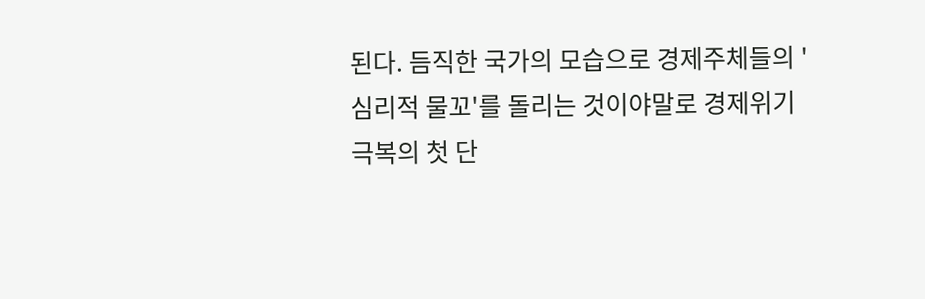된다. 듬직한 국가의 모습으로 경제주체들의 '심리적 물꼬'를 돌리는 것이야말로 경제위기 극복의 첫 단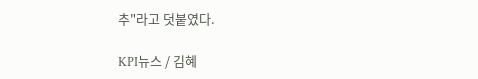추"라고 덧붙였다.

KPI뉴스 / 김혜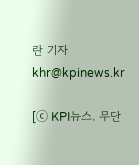란 기자 khr@kpinews.kr

[ⓒ KPI뉴스. 무단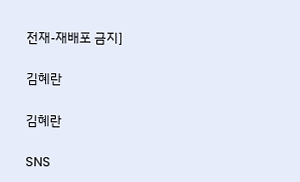전재-재배포 금지]

김혜란

김혜란

SNS